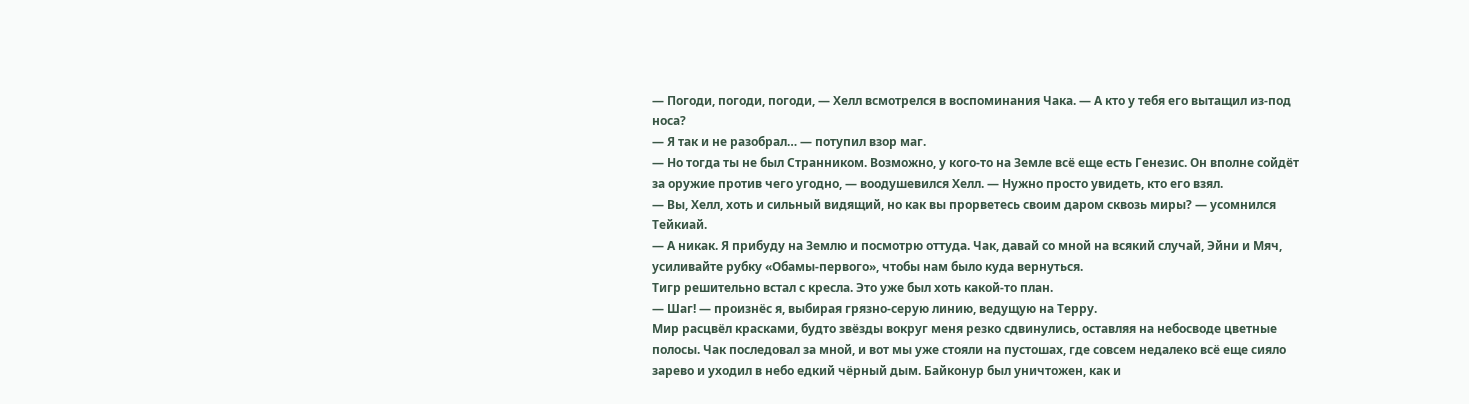— Погоди, погоди, погоди, — Хелл всмотрелся в воспоминания Чака. — А кто у тебя его вытащил из-под носа?
— Я так и не разобрал… — потупил взор маг.
— Но тогда ты не был Странником. Возможно, у кого-то на Земле всё еще есть Генезис. Он вполне сойдёт за оружие против чего угодно, — воодушевился Хелл. — Нужно просто увидеть, кто его взял.
— Вы, Хелл, хоть и сильный видящий, но как вы прорветесь своим даром сквозь миры? — усомнился Тейкиай.
— А никак. Я прибуду на Землю и посмотрю оттуда. Чак, давай со мной на всякий случай, Эйни и Мяч, усиливайте рубку «Обамы-первого», чтобы нам было куда вернуться.
Тигр решительно встал с кресла. Это уже был хоть какой-то план.
— Шаг! — произнёс я, выбирая грязно-серую линию, ведущую на Терру.
Мир расцвёл красками, будто звёзды вокруг меня резко сдвинулись, оставляя на небосводе цветные полосы. Чак последовал за мной, и вот мы уже стояли на пустошах, где совсем недалеко всё еще сияло зарево и уходил в небо едкий чёрный дым. Байконур был уничтожен, как и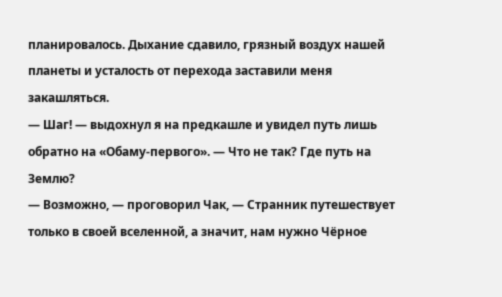планировалось. Дыхание сдавило, грязный воздух нашей планеты и усталость от перехода заставили меня закашляться.
— Шаг! — выдохнул я на предкашле и увидел путь лишь обратно на «Обаму-первого». — Что не так? Где путь на Землю?
— Возможно, — проговорил Чак, — Странник путешествует только в своей вселенной, а значит, нам нужно Чёрное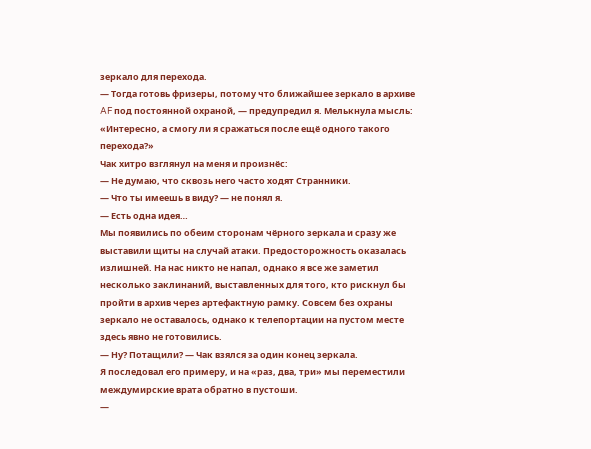зеркало для перехода.
— Тогда готовь фризеры, потому что ближайшее зеркало в архиве AF под постоянной охраной, — предупредил я. Мелькнула мысль: «Интересно, а смогу ли я сражаться после ещё одного такого перехода?»
Чак хитро взглянул на меня и произнёс:
— Не думаю, что сквозь него часто ходят Странники.
— Что ты имеешь в виду? — не понял я.
— Есть одна идея…
Мы появились по обеим сторонам чёрного зеркала и сразу же выставили щиты на случай атаки. Предосторожность оказалась излишней. На нас никто не напал, однако я все же заметил несколько заклинаний, выставленных для того, кто рискнул бы пройти в архив через артефактную рамку. Совсем без охраны зеркало не оставалось, однако к телепортации на пустом месте здесь явно не готовились.
— Ну? Потащили? — Чак взялся за один конец зеркала.
Я последовал его примеру, и на «раз, два, три» мы переместили междумирские врата обратно в пустоши.
—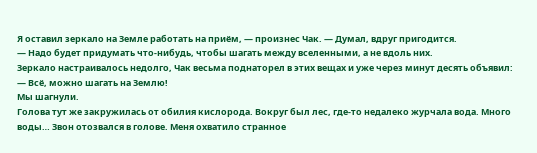Я оставил зеркало на Земле работать на приём, — произнес Чак. — Думал, вдруг пригодится.
— Надо будет придумать что-нибудь, чтобы шагать между вселенными, а не вдоль них.
Зеркало настраивалось недолго, Чак весьма поднаторел в этих вещах и уже через минут десять объявил:
— Всё, можно шагать на Землю!
Мы шагнули.
Голова тут же закружилась от обилия кислорода. Вокруг был лес, где-то недалеко журчала вода. Много воды… Звон отозвался в голове. Меня охватило странное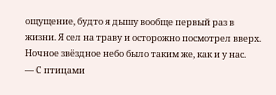ощущение, будто я дышу вообще первый раз в жизни. Я сел на траву и осторожно посмотрел вверх. Ночное звёздное небо было таким же, как и у нас.
— С птицами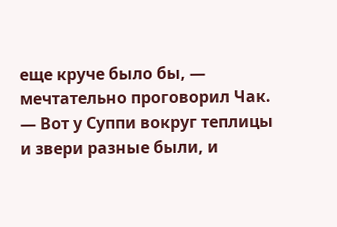еще круче было бы, — мечтательно проговорил Чак. — Вот у Суппи вокруг теплицы и звери разные были, и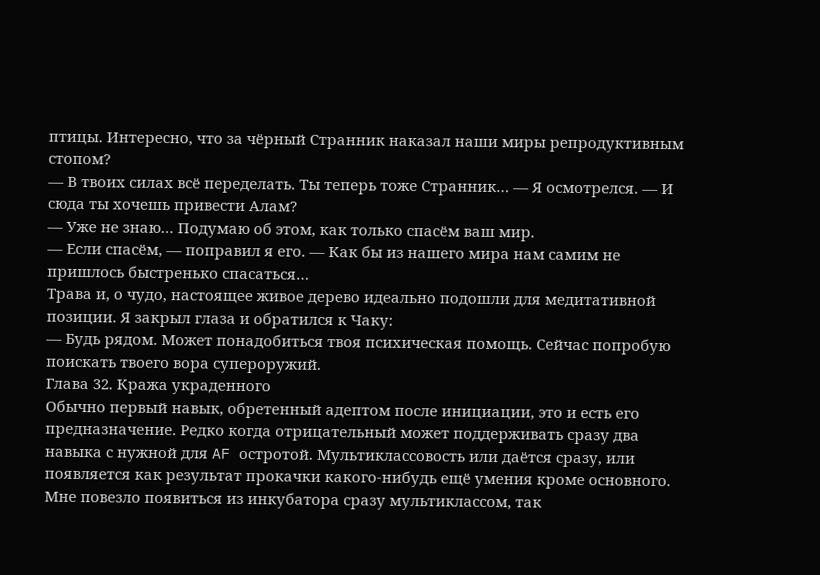птицы. Интересно, что за чёрный Странник наказал наши миры репродуктивным стопом?
— В твоих силах всё переделать. Ты теперь тоже Странник… — Я осмотрелся. — И сюда ты хочешь привести Алам?
— Уже не знаю… Подумаю об этом, как только спасём ваш мир.
— Если спасём, — поправил я его. — Как бы из нашего мира нам самим не пришлось быстренько спасаться…
Трава и, о чудо, настоящее живое дерево идеально подошли для медитативной позиции. Я закрыл глаза и обратился к Чаку:
— Будь рядом. Может понадобиться твоя психическая помощь. Сейчас попробую поискать твоего вора супероружий.
Глава 32. Кража украденного
Обычно первый навык, обретенный адептом после инициации, это и есть его предназначение. Редко когда отрицательный может поддерживать сразу два навыка с нужной для AF остротой. Мультиклассовость или даётся сразу, или появляется как результат прокачки какого-нибудь ещё умения кроме основного. Мне повезло появиться из инкубатора сразу мультиклассом, так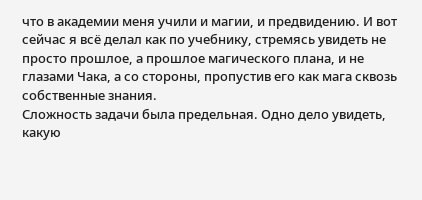что в академии меня учили и магии, и предвидению. И вот сейчас я всё делал как по учебнику, стремясь увидеть не просто прошлое, а прошлое магического плана, и не глазами Чака, а со стороны, пропустив его как мага сквозь собственные знания.
Сложность задачи была предельная. Одно дело увидеть, какую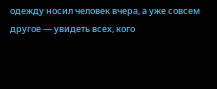одежду носил человек вчера, а уже совсем другое — увидеть всех, кого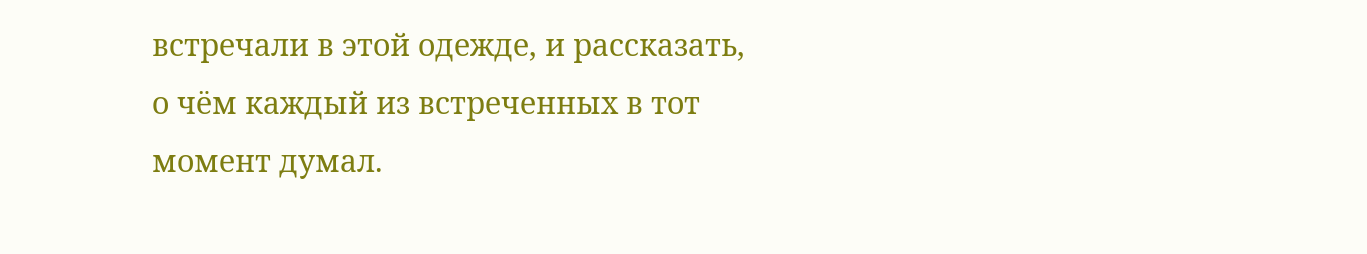встречали в этой одежде, и рассказать, о чём каждый из встреченных в тот момент думал.